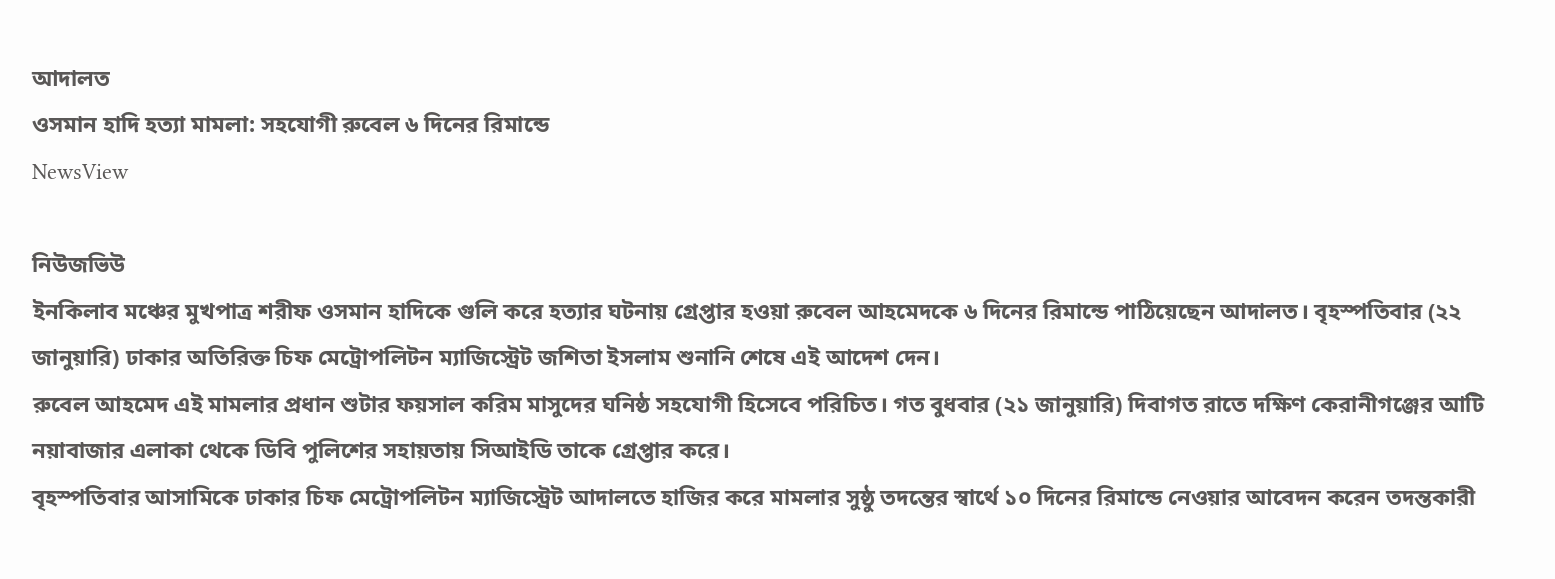আদালত
ওসমান হাদি হত্যা মামলা: সহযোগী রুবেল ৬ দিনের রিমান্ডে
NewsView

নিউজভিউ
ইনকিলাব মঞ্চের মুখপাত্র শরীফ ওসমান হাদিকে গুলি করে হত্যার ঘটনায় গ্রেপ্তার হওয়া রুবেল আহমেদকে ৬ দিনের রিমান্ডে পাঠিয়েছেন আদালত। বৃহস্পতিবার (২২ জানুয়ারি) ঢাকার অতিরিক্ত চিফ মেট্রোপলিটন ম্যাজিস্ট্রেট জশিতা ইসলাম শুনানি শেষে এই আদেশ দেন।
রুবেল আহমেদ এই মামলার প্রধান শুটার ফয়সাল করিম মাসুদের ঘনিষ্ঠ সহযোগী হিসেবে পরিচিত। গত বুধবার (২১ জানুয়ারি) দিবাগত রাতে দক্ষিণ কেরানীগঞ্জের আটি নয়াবাজার এলাকা থেকে ডিবি পুলিশের সহায়তায় সিআইডি তাকে গ্রেপ্তার করে।
বৃহস্পতিবার আসামিকে ঢাকার চিফ মেট্রোপলিটন ম্যাজিস্ট্রেট আদালতে হাজির করে মামলার সুষ্ঠু তদন্তের স্বার্থে ১০ দিনের রিমান্ডে নেওয়ার আবেদন করেন তদন্তকারী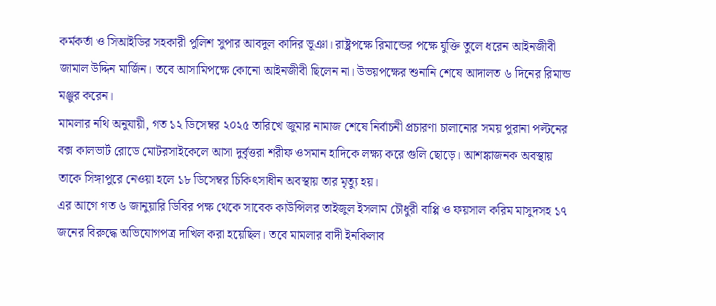কর্মকর্তা ও সিআইডির সহকারী পুলিশ সুপার আবদুল কাদির ভূঞা। রাষ্ট্রপক্ষে রিমান্ডের পক্ষে যুক্তি তুলে ধরেন আইনজীবী জামাল উদ্দিন মার্জিন। তবে আসামিপক্ষে কোনো আইনজীবী ছিলেন না। উভয়পক্ষের শুনানি শেষে আদালত ৬ দিনের রিমান্ড মঞ্জুর করেন।
মামলার নথি অনুযায়ী, গত ১২ ডিসেম্বর ২০২৫ তারিখে জুমার নামাজ শেষে নির্বাচনী প্রচারণা চালানোর সময় পুরানা পল্টনের বক্স কালভার্ট রোডে মোটরসাইকেলে আসা দুর্বৃত্তরা শরীফ ওসমান হাদিকে লক্ষ্য করে গুলি ছোড়ে। আশঙ্কাজনক অবস্থায় তাকে সিঙ্গাপুরে নেওয়া হলে ১৮ ডিসেম্বর চিকিৎসাধীন অবস্থায় তার মৃত্যু হয়।
এর আগে গত ৬ জানুয়ারি ডিবির পক্ষ থেকে সাবেক কাউন্সিলর তাইজুল ইসলাম চৌধুরী বাপ্পি ও ফয়সাল করিম মাসুদসহ ১৭ জনের বিরুদ্ধে অভিযোগপত্র দাখিল করা হয়েছিল। তবে মামলার বাদী ইনকিলাব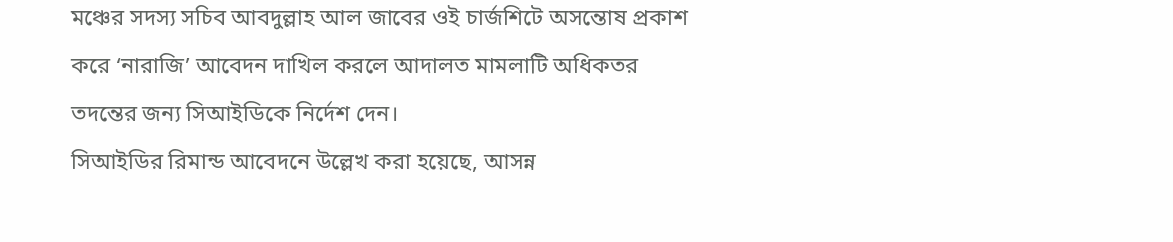মঞ্চের সদস্য সচিব আবদুল্লাহ আল জাবের ওই চার্জশিটে অসন্তোষ প্রকাশ করে ‘নারাজি’ আবেদন দাখিল করলে আদালত মামলাটি অধিকতর তদন্তের জন্য সিআইডিকে নির্দেশ দেন।
সিআইডির রিমান্ড আবেদনে উল্লেখ করা হয়েছে, আসন্ন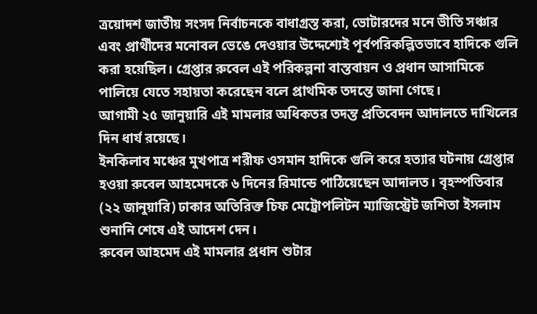ত্রয়োদশ জাতীয় সংসদ নির্বাচনকে বাধাগ্রস্ত করা, ভোটারদের মনে ভীতি সঞ্চার এবং প্রার্থীদের মনোবল ভেঙে দেওয়ার উদ্দেশ্যেই পূর্বপরিকল্পিতভাবে হাদিকে গুলি করা হয়েছিল। গ্রেপ্তার রুবেল এই পরিকল্পনা বাস্তবায়ন ও প্রধান আসামিকে পালিয়ে যেতে সহায়তা করেছেন বলে প্রাথমিক তদন্তে জানা গেছে।
আগামী ২৫ জানুয়ারি এই মামলার অধিকতর তদন্ত প্রতিবেদন আদালতে দাখিলের দিন ধার্য রয়েছে।
ইনকিলাব মঞ্চের মুখপাত্র শরীফ ওসমান হাদিকে গুলি করে হত্যার ঘটনায় গ্রেপ্তার হওয়া রুবেল আহমেদকে ৬ দিনের রিমান্ডে পাঠিয়েছেন আদালত। বৃহস্পতিবার (২২ জানুয়ারি) ঢাকার অতিরিক্ত চিফ মেট্রোপলিটন ম্যাজিস্ট্রেট জশিতা ইসলাম শুনানি শেষে এই আদেশ দেন।
রুবেল আহমেদ এই মামলার প্রধান শুটার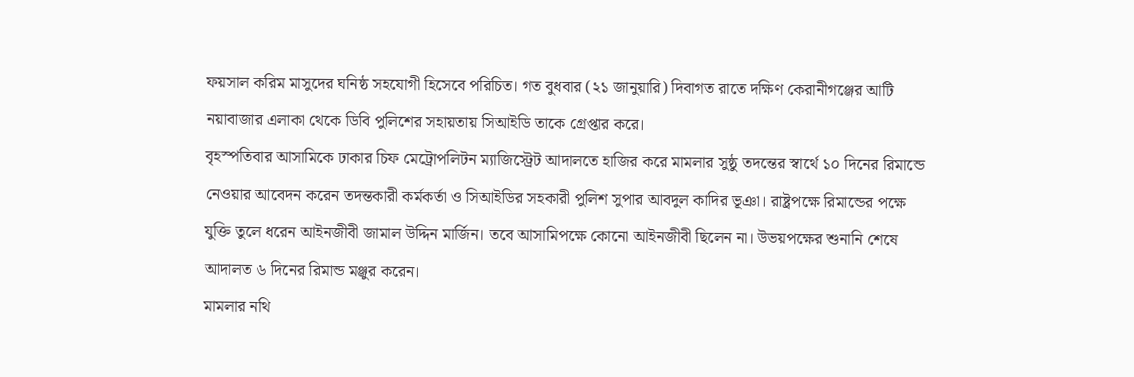ফয়সাল করিম মাসুদের ঘনিষ্ঠ সহযোগী হিসেবে পরিচিত। গত বুধবার (২১ জানুয়ারি) দিবাগত রাতে দক্ষিণ কেরানীগঞ্জের আটি নয়াবাজার এলাকা থেকে ডিবি পুলিশের সহায়তায় সিআইডি তাকে গ্রেপ্তার করে।
বৃহস্পতিবার আসামিকে ঢাকার চিফ মেট্রোপলিটন ম্যাজিস্ট্রেট আদালতে হাজির করে মামলার সুষ্ঠু তদন্তের স্বার্থে ১০ দিনের রিমান্ডে নেওয়ার আবেদন করেন তদন্তকারী কর্মকর্তা ও সিআইডির সহকারী পুলিশ সুপার আবদুল কাদির ভূঞা। রাষ্ট্রপক্ষে রিমান্ডের পক্ষে যুক্তি তুলে ধরেন আইনজীবী জামাল উদ্দিন মার্জিন। তবে আসামিপক্ষে কোনো আইনজীবী ছিলেন না। উভয়পক্ষের শুনানি শেষে আদালত ৬ দিনের রিমান্ড মঞ্জুর করেন।
মামলার নথি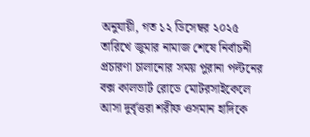অনুযায়ী, গত ১২ ডিসেম্বর ২০২৫ তারিখে জুমার নামাজ শেষে নির্বাচনী প্রচারণা চালানোর সময় পুরানা পল্টনের বক্স কালভার্ট রোডে মোটরসাইকেলে আসা দুর্বৃত্তরা শরীফ ওসমান হাদিকে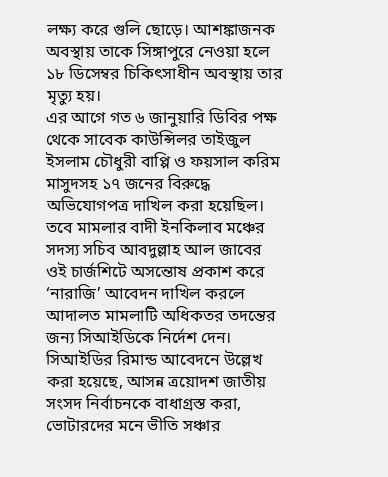লক্ষ্য করে গুলি ছোড়ে। আশঙ্কাজনক অবস্থায় তাকে সিঙ্গাপুরে নেওয়া হলে ১৮ ডিসেম্বর চিকিৎসাধীন অবস্থায় তার মৃত্যু হয়।
এর আগে গত ৬ জানুয়ারি ডিবির পক্ষ থেকে সাবেক কাউন্সিলর তাইজুল ইসলাম চৌধুরী বাপ্পি ও ফয়সাল করিম মাসুদসহ ১৭ জনের বিরুদ্ধে অভিযোগপত্র দাখিল করা হয়েছিল। তবে মামলার বাদী ইনকিলাব মঞ্চের সদস্য সচিব আবদুল্লাহ আল জাবের ওই চার্জশিটে অসন্তোষ প্রকাশ করে ‘নারাজি’ আবেদন দাখিল করলে আদালত মামলাটি অধিকতর তদন্তের জন্য সিআইডিকে নির্দেশ দেন।
সিআইডির রিমান্ড আবেদনে উল্লেখ করা হয়েছে, আসন্ন ত্রয়োদশ জাতীয় সংসদ নির্বাচনকে বাধাগ্রস্ত করা, ভোটারদের মনে ভীতি সঞ্চার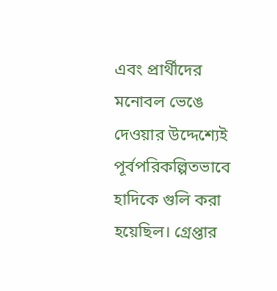এবং প্রার্থীদের মনোবল ভেঙে দেওয়ার উদ্দেশ্যেই পূর্বপরিকল্পিতভাবে হাদিকে গুলি করা হয়েছিল। গ্রেপ্তার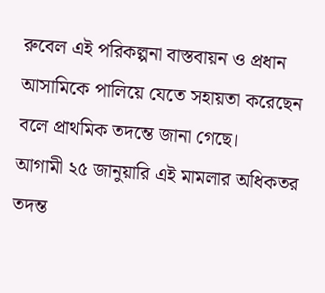রুবেল এই পরিকল্পনা বাস্তবায়ন ও প্রধান আসামিকে পালিয়ে যেতে সহায়তা করেছেন বলে প্রাথমিক তদন্তে জানা গেছে।
আগামী ২৫ জানুয়ারি এই মামলার অধিকতর তদন্ত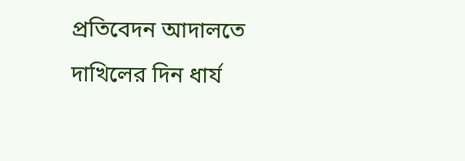প্রতিবেদন আদালতে দাখিলের দিন ধার্য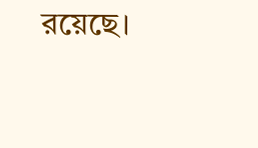রয়েছে।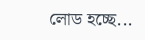লোড হচ্ছে...